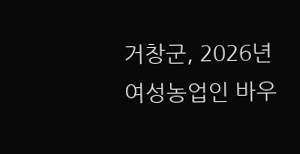거창군, 2026년 여성농업인 바우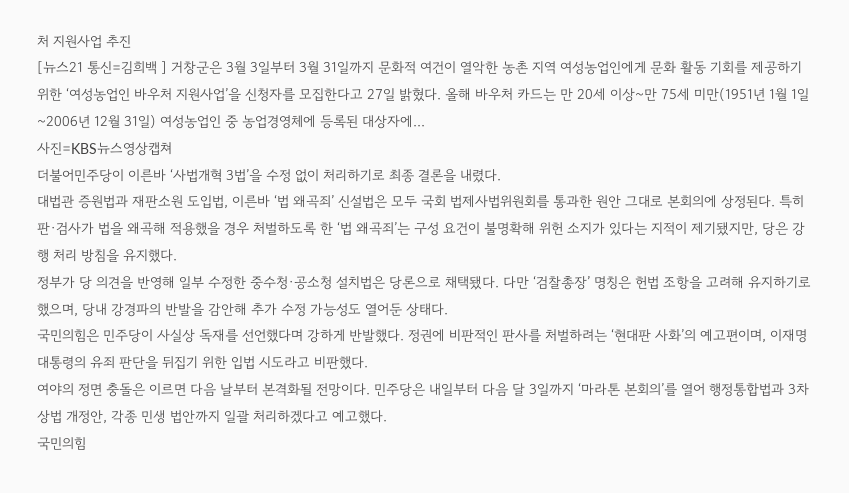처 지원사업 추진
[뉴스21 통신=김희백 ] 거창군은 3월 3일부터 3월 31일까지 문화적 여건이 열악한 농촌 지역 여성농업인에게 문화 활동 기회를 제공하기 위한 ‘여성농업인 바우처 지원사업’을 신청자를 모집한다고 27일 밝혔다. 올해 바우처 카드는 만 20세 이상~만 75세 미만(1951년 1월 1일~2006년 12월 31일) 여성농업인 중 농업경영체에 등록된 대상자에...
사진=KBS뉴스영상캡쳐
더불어민주당이 이른바 ‘사법개혁 3법’을 수정 없이 처리하기로 최종 결론을 내렸다.
대법관 증원법과 재판소원 도입법, 이른바 ‘법 왜곡죄’ 신설법은 모두 국회 법제사법위원회를 통과한 원안 그대로 본회의에 상정된다. 특히 판·검사가 법을 왜곡해 적용했을 경우 처벌하도록 한 ‘법 왜곡죄’는 구성 요건이 불명확해 위헌 소지가 있다는 지적이 제기됐지만, 당은 강행 처리 방침을 유지했다.
정부가 당 의견을 반영해 일부 수정한 중수청·공소청 설치법은 당론으로 채택됐다. 다만 ‘검찰총장’ 명칭은 헌법 조항을 고려해 유지하기로 했으며, 당내 강경파의 반발을 감안해 추가 수정 가능성도 열어둔 상태다.
국민의힘은 민주당이 사실상 독재를 선언했다며 강하게 반발했다. 정권에 비판적인 판사를 처벌하려는 ‘현대판 사화’의 예고편이며, 이재명 대통령의 유죄 판단을 뒤집기 위한 입법 시도라고 비판했다.
여야의 정면 충돌은 이르면 다음 날부터 본격화될 전망이다. 민주당은 내일부터 다음 달 3일까지 ‘마라톤 본회의’를 열어 행정통합법과 3차 상법 개정안, 각종 민생 법안까지 일괄 처리하겠다고 예고했다.
국민의힘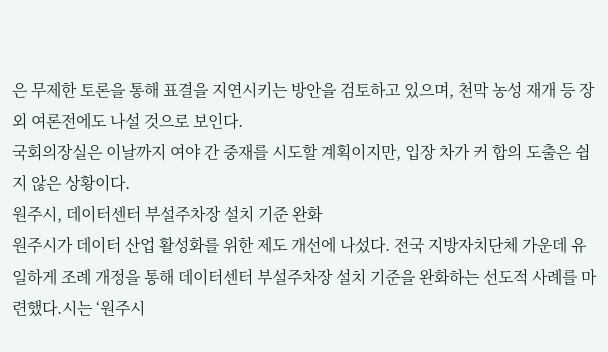은 무제한 토론을 통해 표결을 지연시키는 방안을 검토하고 있으며, 천막 농성 재개 등 장외 여론전에도 나설 것으로 보인다.
국회의장실은 이날까지 여야 간 중재를 시도할 계획이지만, 입장 차가 커 합의 도출은 쉽지 않은 상황이다.
원주시, 데이터센터 부설주차장 설치 기준 완화
원주시가 데이터 산업 활성화를 위한 제도 개선에 나섰다. 전국 지방자치단체 가운데 유일하게 조례 개정을 통해 데이터센터 부설주차장 설치 기준을 완화하는 선도적 사례를 마련했다.시는 ‘원주시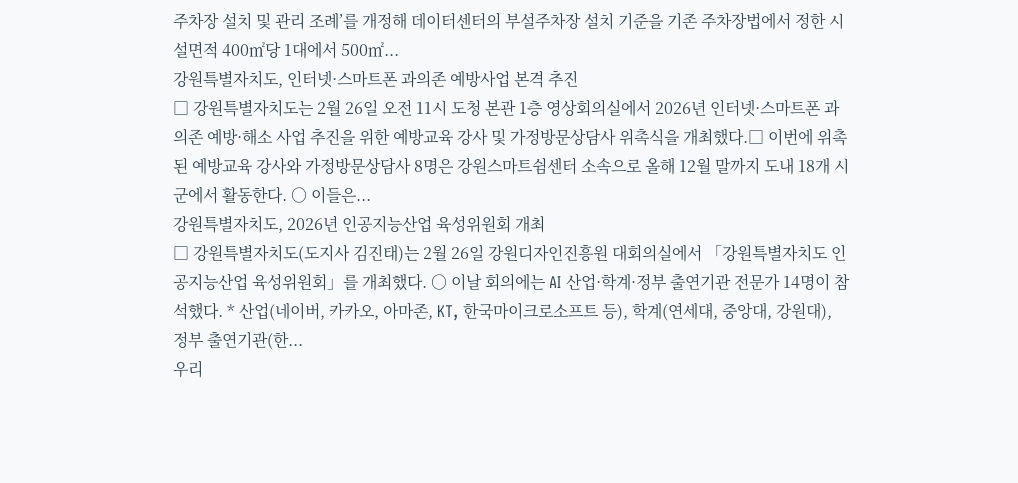주차장 설치 및 관리 조례’를 개정해 데이터센터의 부설주차장 설치 기준을 기존 주차장법에서 정한 시설면적 400㎡당 1대에서 500㎡...
강원특별자치도, 인터넷·스마트폰 과의존 예방사업 본격 추진
□ 강원특별자치도는 2월 26일 오전 11시 도청 본관 1층 영상회의실에서 2026년 인터넷·스마트폰 과의존 예방·해소 사업 추진을 위한 예방교육 강사 및 가정방문상담사 위촉식을 개최했다.□ 이번에 위촉된 예방교육 강사와 가정방문상담사 8명은 강원스마트쉼센터 소속으로 올해 12월 말까지 도내 18개 시군에서 활동한다. ○ 이들은...
강원특별자치도, 2026년 인공지능산업 육성위원회 개최
□ 강원특별자치도(도지사 김진태)는 2월 26일 강원디자인진흥원 대회의실에서 「강원특별자치도 인공지능산업 육성위원회」를 개최했다. ○ 이날 회의에는 AI 산업·학계·정부 출연기관 전문가 14명이 참석했다. * 산업(네이버, 카카오, 아마존, KT, 한국마이크로소프트 등), 학계(연세대, 중앙대, 강원대), 정부 출연기관(한...
우리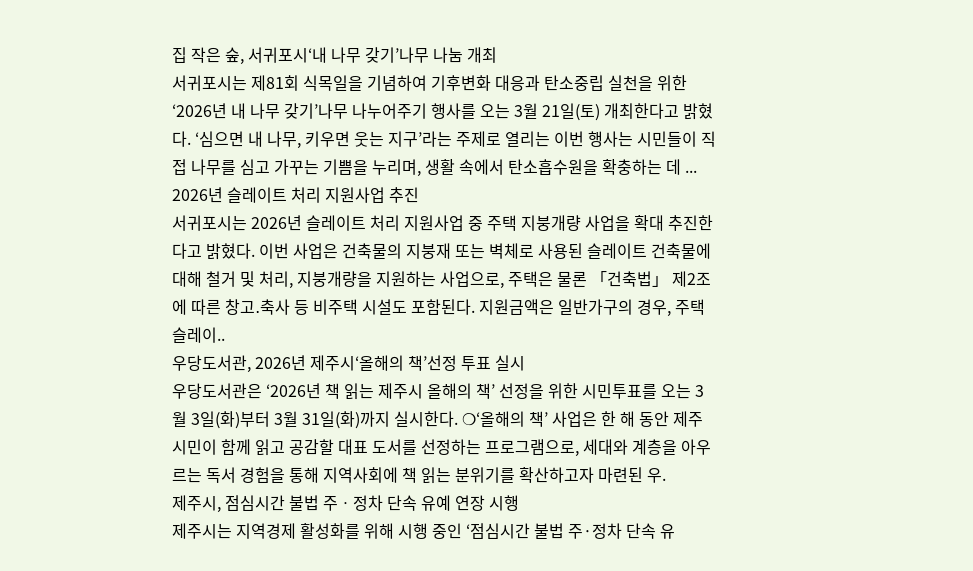집 작은 숲, 서귀포시‘내 나무 갖기’나무 나눔 개최
서귀포시는 제81회 식목일을 기념하여 기후변화 대응과 탄소중립 실천을 위한 ‘2026년 내 나무 갖기’나무 나누어주기 행사를 오는 3월 21일(토) 개최한다고 밝혔다. ‘심으면 내 나무, 키우면 웃는 지구’라는 주제로 열리는 이번 행사는 시민들이 직접 나무를 심고 가꾸는 기쁨을 누리며, 생활 속에서 탄소흡수원을 확충하는 데 ...
2026년 슬레이트 처리 지원사업 추진
서귀포시는 2026년 슬레이트 처리 지원사업 중 주택 지붕개량 사업을 확대 추진한다고 밝혔다. 이번 사업은 건축물의 지붕재 또는 벽체로 사용된 슬레이트 건축물에 대해 철거 및 처리, 지붕개량을 지원하는 사업으로, 주택은 물론 「건축법」 제2조에 따른 창고․축사 등 비주택 시설도 포함된다. 지원금액은 일반가구의 경우, 주택 슬레이..
우당도서관, 2026년 제주시‘올해의 책’선정 투표 실시
우당도서관은 ‘2026년 책 읽는 제주시 올해의 책’ 선정을 위한 시민투표를 오는 3월 3일(화)부터 3월 31일(화)까지 실시한다. ❍‘올해의 책’ 사업은 한 해 동안 제주시민이 함께 읽고 공감할 대표 도서를 선정하는 프로그램으로, 세대와 계층을 아우르는 독서 경험을 통해 지역사회에 책 읽는 분위기를 확산하고자 마련된 우.
제주시, 점심시간 불법 주ㆍ정차 단속 유예 연장 시행
제주시는 지역경제 활성화를 위해 시행 중인 ‘점심시간 불법 주·정차 단속 유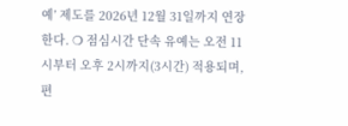예’ 제도를 2026년 12월 31일까지 연장한다. ❍ 점심시간 단속 유예는 오전 11시부터 오후 2시까지(3시간) 적용되며, 편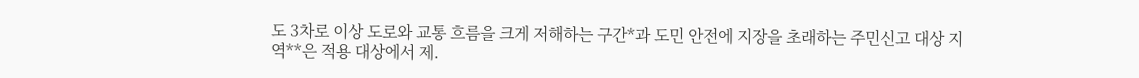도 3차로 이상 도로와 교통 흐름을 크게 저해하는 구간*과 도민 안전에 지장을 초래하는 주민신고 대상 지역**은 적용 대상에서 제.